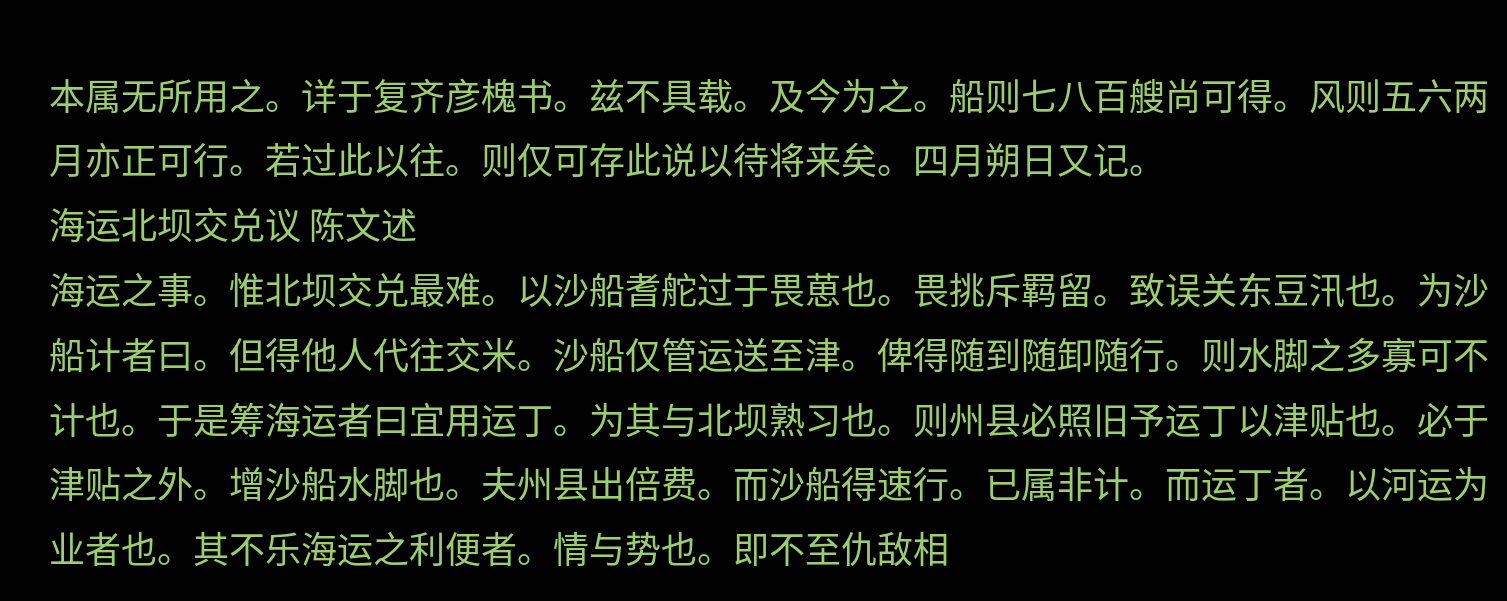本属无所用之。详于复齐彦槐书。兹不具载。及今为之。船则七八百艘尚可得。风则五六两月亦正可行。若过此以往。则仅可存此说以待将来矣。四月朔日又记。
海运北坝交兑议 陈文述
海运之事。惟北坝交兑最难。以沙船耆舵过于畏葸也。畏挑斥羁留。致误关东豆汛也。为沙船计者曰。但得他人代往交米。沙船仅管运送至津。俾得随到随卸随行。则水脚之多寡可不计也。于是筹海运者曰宜用运丁。为其与北坝熟习也。则州县必照旧予运丁以津贴也。必于津贴之外。增沙船水脚也。夫州县出倍费。而沙船得速行。已属非计。而运丁者。以河运为业者也。其不乐海运之利便者。情与势也。即不至仇敌相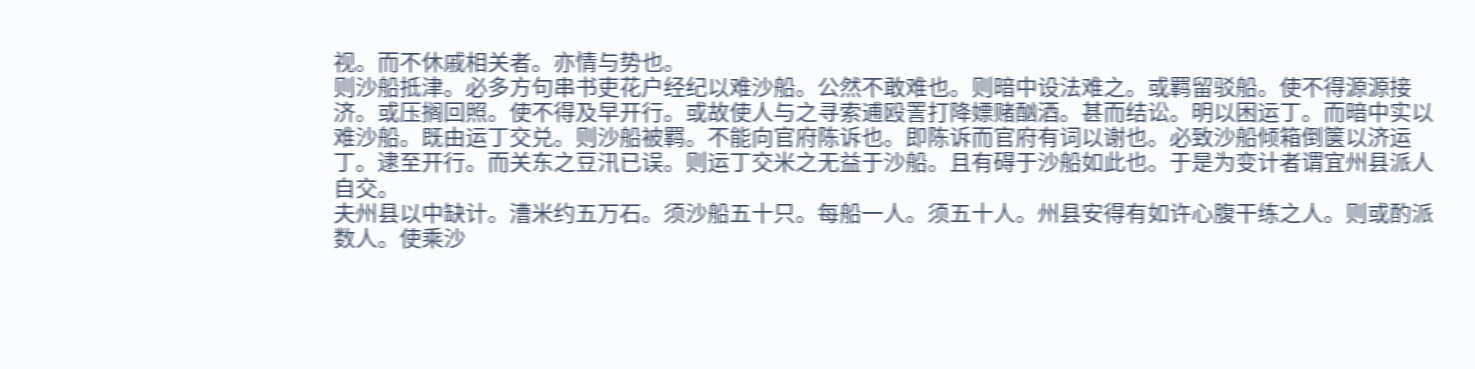视。而不休戚相关者。亦情与势也。
则沙船抵津。必多方句串书吏花户经纪以难沙船。公然不敢难也。则暗中设法难之。或羁留驳船。使不得源源接济。或压搁回照。使不得及早开行。或故使人与之寻索逋殴詈打降嫖赌酗酒。甚而结讼。明以困运丁。而暗中实以难沙船。既由运丁交兑。则沙船被羁。不能向官府陈诉也。即陈诉而官府有词以谢也。必致沙船倾箱倒箧以济运丁。逮至开行。而关东之豆汛已误。则运丁交米之无益于沙船。且有碍于沙船如此也。于是为变计者谓宜州县派人自交。
夫州县以中缺计。漕米约五万石。须沙船五十只。每船一人。须五十人。州县安得有如许心腹干练之人。则或酌派数人。使乘沙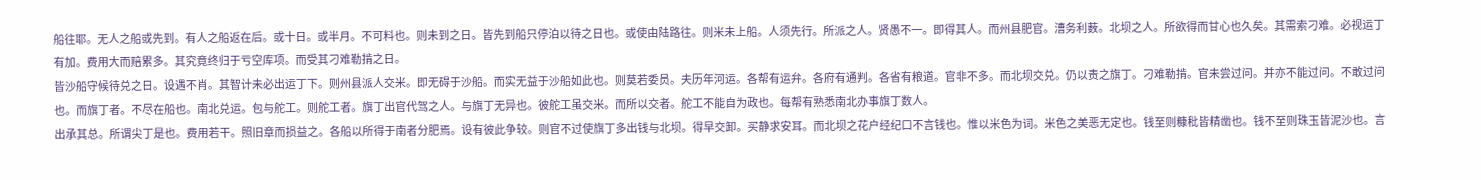船往耶。无人之船或先到。有人之船返在后。或十日。或半月。不可料也。则未到之日。皆先到船只停泊以待之日也。或使由陆路往。则米未上船。人须先行。所派之人。贤愚不一。即得其人。而州县肥官。漕务利薮。北坝之人。所欲得而甘心也久矣。其需索刁难。必视运丁有加。费用大而赔累多。其究竟终归于亏空库项。而受其刁难勒掯之日。
皆沙船守候待兑之日。设遇不肖。其智计未必出运丁下。则州县派人交米。即无碍于沙船。而实无益于沙船如此也。则莫若委员。夫历年河运。各帮有运弁。各府有通判。各省有粮道。官非不多。而北坝交兑。仍以责之旗丁。刁难勒掯。官未尝过问。并亦不能过问。不敢过问也。而旗丁者。不尽在船也。南北兑运。包与舵工。则舵工者。旗丁出官代驾之人。与旗丁无异也。彼舵工虽交米。而所以交者。舵工不能自为政也。每帮有熟悉南北办事旗丁数人。
出承其总。所谓尖丁是也。费用若干。照旧章而损益之。各船以所得于南者分肥焉。设有彼此争较。则官不过使旗丁多出钱与北坝。得早交卸。买静求安耳。而北坝之花户经纪口不言钱也。惟以米色为词。米色之美恶无定也。钱至则糠秕皆精凿也。钱不至则珠玉皆泥沙也。言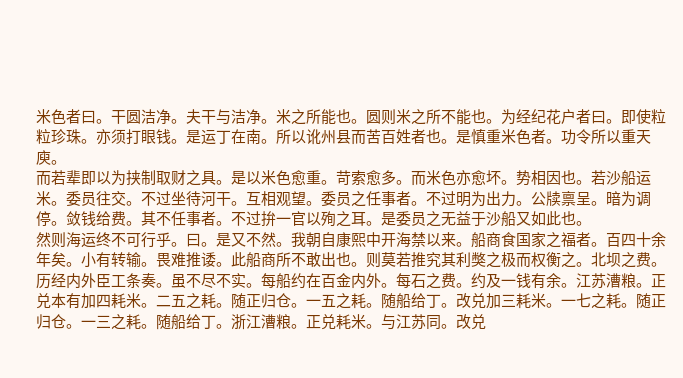米色者曰。干圆洁净。夫干与洁净。米之所能也。圆则米之所不能也。为经纪花户者曰。即使粒粒珍珠。亦须打眼钱。是运丁在南。所以讹州县而苦百姓者也。是慎重米色者。功令所以重天庾。
而若辈即以为挟制取财之具。是以米色愈重。苛索愈多。而米色亦愈坏。势相因也。若沙船运米。委员往交。不过坐待河干。互相观望。委员之任事者。不过明为出力。公牍禀呈。暗为调停。敛钱给费。其不任事者。不过拚一官以殉之耳。是委员之无益于沙船又如此也。
然则海运终不可行乎。曰。是又不然。我朝自康熙中开海禁以来。船商食国家之福者。百四十余年矣。小有转输。畏难推诿。此船商所不敢出也。则莫若推究其利獘之极而权衡之。北坝之费。历经内外臣工条奏。虽不尽不实。每船约在百金内外。每石之费。约及一钱有余。江苏漕粮。正兑本有加四耗米。二五之耗。随正归仓。一五之耗。随船给丁。改兑加三耗米。一七之耗。随正归仓。一三之耗。随船给丁。浙江漕粮。正兑耗米。与江苏同。改兑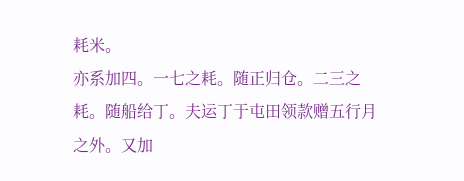耗米。
亦系加四。一七之耗。随正归仓。二三之耗。随船给丁。夫运丁于屯田领款赠五行月之外。又加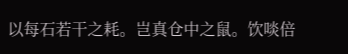以每石若干之耗。岂真仓中之鼠。饮啖倍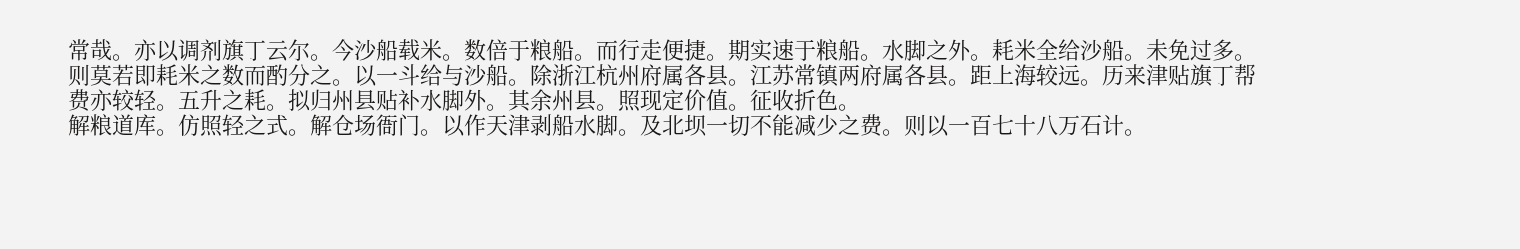常哉。亦以调剂旗丁云尔。今沙船载米。数倍于粮船。而行走便捷。期实速于粮船。水脚之外。耗米全给沙船。未免过多。则莫若即耗米之数而酌分之。以一斗给与沙船。除浙江杭州府属各县。江苏常镇两府属各县。距上海较远。历来津贴旗丁帮费亦较轻。五升之耗。拟归州县贴补水脚外。其余州县。照现定价值。征收折色。
解粮道库。仿照轻之式。解仓场衙门。以作天津剥船水脚。及北坝一切不能减少之费。则以一百七十八万石计。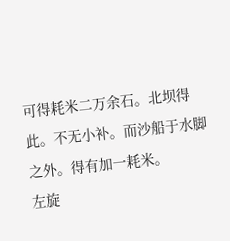可得耗米二万余石。北坝得此。不无小补。而沙船于水脚之外。得有加一耗米。
左旋